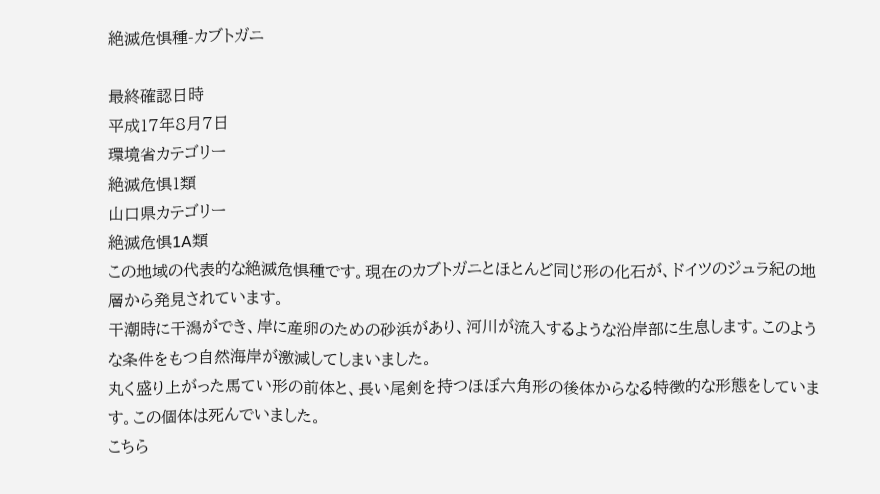絶滅危惧種-カブトガニ

最終確認日時
平成17年8月7日
環境省カテゴリー
絶滅危惧1類
山口県カテゴリー
絶滅危惧1A類
この地域の代表的な絶滅危惧種です。現在のカブトガニとほとんど同じ形の化石が、ドイツのジュラ紀の地層から発見されています。
干潮時に干潟ができ、岸に産卵のための砂浜があり、河川が流入するような沿岸部に生息します。このような条件をもつ自然海岸が激減してしまいました。
丸く盛り上がった馬てい形の前体と、長い尾剣を持つほぼ六角形の後体からなる特徴的な形態をしています。この個体は死んでいました。
こちら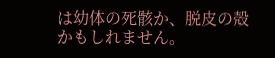は幼体の死骸か、脱皮の殻かもしれません。